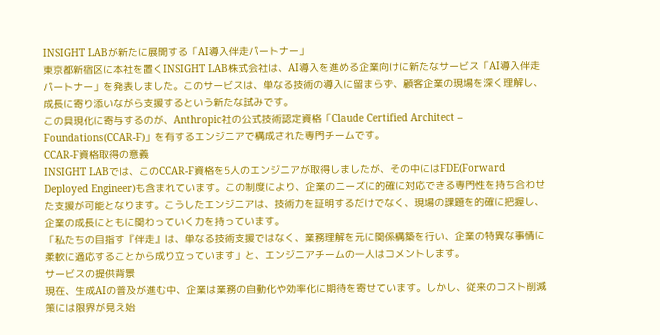INSIGHT LABが新たに展開する「AI導入伴走パートナー」
東京都新宿区に本社を置くINSIGHT LAB株式会社は、AI導入を進める企業向けに新たなサービス「AI導入伴走パートナー」を発表しました。このサービスは、単なる技術の導入に留まらず、顧客企業の現場を深く理解し、成長に寄り添いながら支援するという新たな試みです。
この具現化に寄与するのが、Anthropic社の公式技術認定資格「Claude Certified Architect – Foundations(CCAR-F)」を有するエンジニアで構成された専門チームです。
CCAR-F資格取得の意義
INSIGHT LABでは、このCCAR-F資格を5人のエンジニアが取得しましたが、その中にはFDE(Forward Deployed Engineer)も含まれています。この制度により、企業のニーズに的確に対応できる専門性を持ち合わせた支援が可能となります。こうしたエンジニアは、技術力を証明するだけでなく、現場の課題を的確に把握し、企業の成長にともに関わっていく力を持っています。
「私たちの目指す『伴走』は、単なる技術支援ではなく、業務理解を元に関係構築を行い、企業の特異な事情に柔軟に適応することから成り立っています」と、エンジニアチームの一人はコメントします。
サービスの提供背景
現在、生成AIの普及が進む中、企業は業務の自動化や効率化に期待を寄せています。しかし、従来のコスト削減策には限界が見え始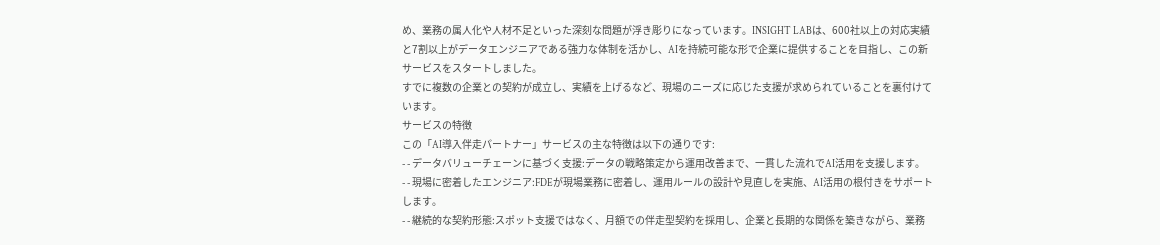め、業務の属人化や人材不足といった深刻な問題が浮き彫りになっています。INSIGHT LABは、600社以上の対応実績と7割以上がデータエンジニアである強力な体制を活かし、AIを持続可能な形で企業に提供することを目指し、この新サービスをスタートしました。
すでに複数の企業との契約が成立し、実績を上げるなど、現場のニーズに応じた支援が求められていることを裏付けています。
サービスの特徴
この「AI導入伴走パートナー」サービスの主な特徴は以下の通りです:
- - データバリューチェーンに基づく支援:データの戦略策定から運用改善まで、一貫した流れでAI活用を支援します。
- - 現場に密着したエンジニア:FDEが現場業務に密着し、運用ルールの設計や見直しを実施、AI活用の根付きをサポートします。
- - 継続的な契約形態:スポット支援ではなく、月額での伴走型契約を採用し、企業と長期的な関係を築きながら、業務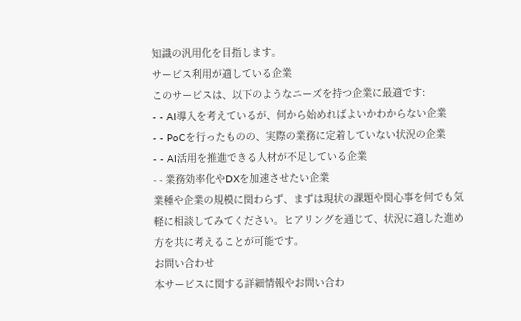知識の汎用化を目指します。
サービス利用が適している企業
このサービスは、以下のようなニーズを持つ企業に最適です:
- - AI導入を考えているが、何から始めればよいかわからない企業
- - PoCを行ったものの、実際の業務に定着していない状況の企業
- - AI活用を推進できる人材が不足している企業
- - 業務効率化やDXを加速させたい企業
業種や企業の規模に関わらず、まずは現状の課題や関心事を何でも気軽に相談してみてください。ヒアリングを通じて、状況に適した進め方を共に考えることが可能です。
お問い合わせ
本サービスに関する詳細情報やお問い合わ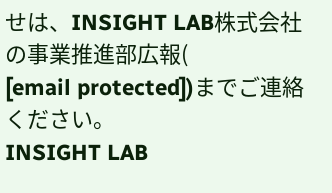せは、INSIGHT LAB株式会社の事業推進部広報(
[email protected])までご連絡ください。
INSIGHT LAB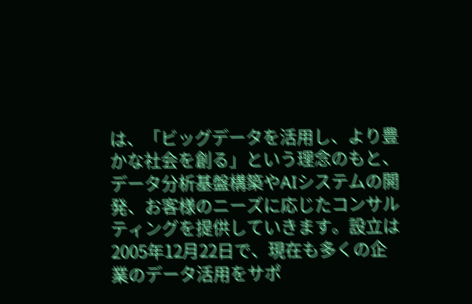は、「ビッグデータを活用し、より豊かな社会を創る」という理念のもと、データ分析基盤構築やAIシステムの開発、お客様のニーズに応じたコンサルティングを提供していきます。設立は2005年12月22日で、現在も多くの企業のデータ活用をサポ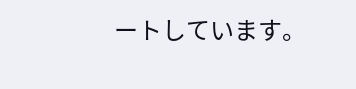ートしています。